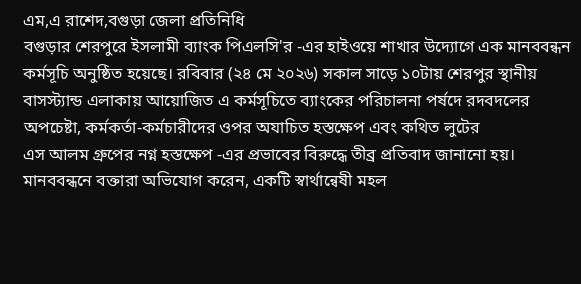এম,এ রাশেদ,বগুড়া জেলা প্রতিনিধি
বগুড়ার শেরপুরে ইসলামী ব্যাংক পিএলসি'র -এর হাইওয়ে শাখার উদ্যোগে এক মানববন্ধন কর্মসূচি অনুষ্ঠিত হয়েছে। রবিবার (২৪ মে ২০২৬) সকাল সাড়ে ১০টায় শেরপুর স্থানীয় বাসস্ট্যান্ড এলাকায় আয়োজিত এ কর্মসূচিতে ব্যাংকের পরিচালনা পর্ষদে রদবদলের অপচেষ্টা, কর্মকর্তা-কর্মচারীদের ওপর অযাচিত হস্তক্ষেপ এবং কথিত লুটের
এস আলম গ্রুপের নগ্ন হস্তক্ষেপ -এর প্রভাবের বিরুদ্ধে তীব্র প্রতিবাদ জানানো হয়।
মানববন্ধনে বক্তারা অভিযোগ করেন, একটি স্বার্থান্বেষী মহল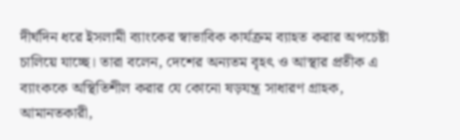দীর্ঘদিন ধরে ইসলামী ব্যাংকের স্বাভাবিক কার্যক্রম ব্যাহত করার অপচেষ্টা চালিয়ে যাচ্ছে। তারা বলেন, দেশের অন্যতম বৃহৎ ও আস্থার প্রতীক এ ব্যাংককে অস্থিতিশীল করার যে কোনো ষড়যন্ত্র সাধারণ গ্রাহক, আমানতকারী,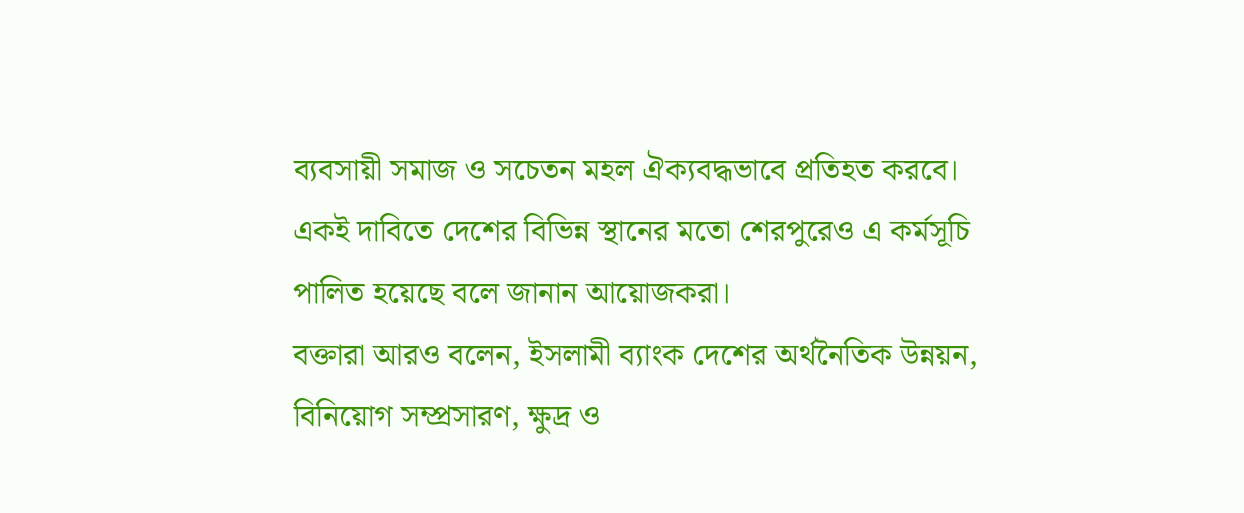ব্যবসায়ী সমাজ ও সচেতন মহল ঐক্যবদ্ধভাবে প্রতিহত করবে। একই দাবিতে দেশের বিভিন্ন স্থানের মতো শেরপুরেও এ কর্মসূচি পালিত হয়েছে বলে জানান আয়োজকরা।
বক্তারা আরও বলেন, ইসলামী ব্যাংক দেশের অর্থনৈতিক উন্নয়ন, বিনিয়োগ সম্প্রসারণ, ক্ষুদ্র ও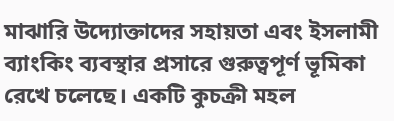মাঝারি উদ্যোক্তাদের সহায়তা এবং ইসলামী ব্যাংকিং ব্যবস্থার প্রসারে গুরুত্বপূর্ণ ভূমিকা রেখে চলেছে। একটি কুচক্রী মহল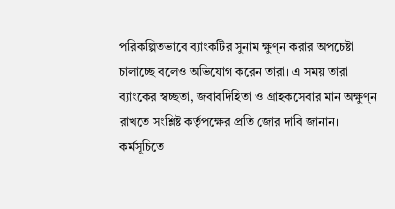পরিকল্পিতভাবে ব্যাংকটির সুনাম ক্ষুণ্ন করার অপচেষ্টা চালাচ্ছে বলেও অভিযোগ করেন তারা। এ সময় তারা ব্যাংকের স্বচ্ছতা, জবাবদিহিতা ও গ্রাহকসেবার মান অক্ষুণ্ন রাখতে সংশ্লিষ্ট কর্তৃপক্ষের প্রতি জোর দাবি জানান।
কর্মসূচিতে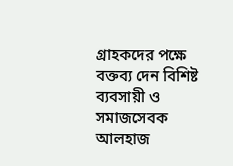গ্রাহকদের পক্ষে বক্তব্য দেন বিশিষ্ট ব্যবসায়ী ও সমাজসেবক আলহাজ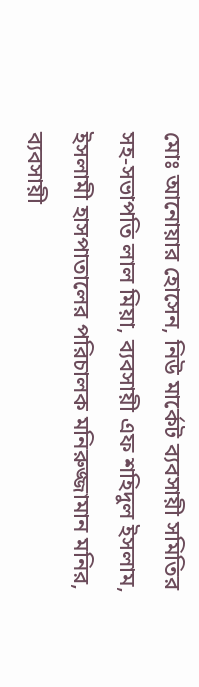মোঃ আনোয়ার হোসেন, নিউ মার্কেট ব্যবসায়ী সমিতির সহ-সভাপতি লাল মিয়া, ব্যবসায়ী এফ শহিদুল ইসলাম, ইসলামী হাসপাতালের পরিচালক মনিরুজ্জামান মনির, ব্যবসায়ী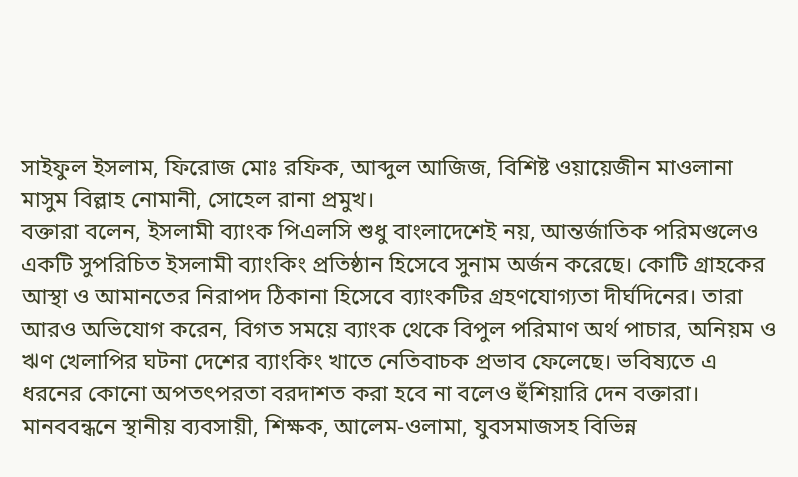সাইফুল ইসলাম, ফিরোজ মোঃ রফিক, আব্দুল আজিজ, বিশিষ্ট ওয়ায়েজীন মাওলানা মাসুম বিল্লাহ নোমানী, সোহেল রানা প্রমুখ।
বক্তারা বলেন, ইসলামী ব্যাংক পিএলসি শুধু বাংলাদেশেই নয়, আন্তর্জাতিক পরিমণ্ডলেও একটি সুপরিচিত ইসলামী ব্যাংকিং প্রতিষ্ঠান হিসেবে সুনাম অর্জন করেছে। কোটি গ্রাহকের আস্থা ও আমানতের নিরাপদ ঠিকানা হিসেবে ব্যাংকটির গ্রহণযোগ্যতা দীর্ঘদিনের। তারা আরও অভিযোগ করেন, বিগত সময়ে ব্যাংক থেকে বিপুল পরিমাণ অর্থ পাচার, অনিয়ম ও ঋণ খেলাপির ঘটনা দেশের ব্যাংকিং খাতে নেতিবাচক প্রভাব ফেলেছে। ভবিষ্যতে এ ধরনের কোনো অপতৎপরতা বরদাশত করা হবে না বলেও হুঁশিয়ারি দেন বক্তারা।
মানববন্ধনে স্থানীয় ব্যবসায়ী, শিক্ষক, আলেম-ওলামা, যুবসমাজসহ বিভিন্ন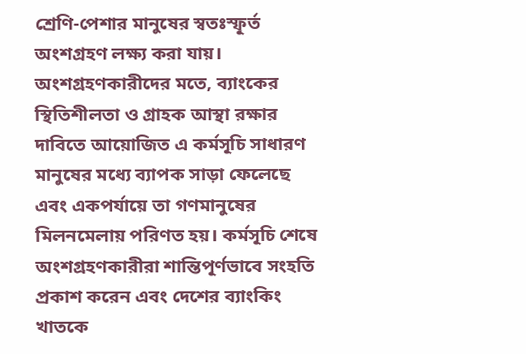শ্রেণি-পেশার মানুষের স্বতঃস্ফূর্ত অংশগ্রহণ লক্ষ্য করা যায়। অংশগ্রহণকারীদের মতে, ব্যাংকের স্থিতিশীলতা ও গ্রাহক আস্থা রক্ষার দাবিতে আয়োজিত এ কর্মসূচি সাধারণ মানুষের মধ্যে ব্যাপক সাড়া ফেলেছে এবং একপর্যায়ে তা গণমানুষের মিলনমেলায় পরিণত হয়। কর্মসূচি শেষে অংশগ্রহণকারীরা শান্তিপূর্ণভাবে সংহতি প্রকাশ করেন এবং দেশের ব্যাংকিং খাতকে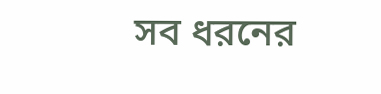সব ধরনের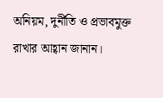অনিয়ম, দুর্নীতি ও প্রভাবমুক্ত রাখার আহ্বান জানান।